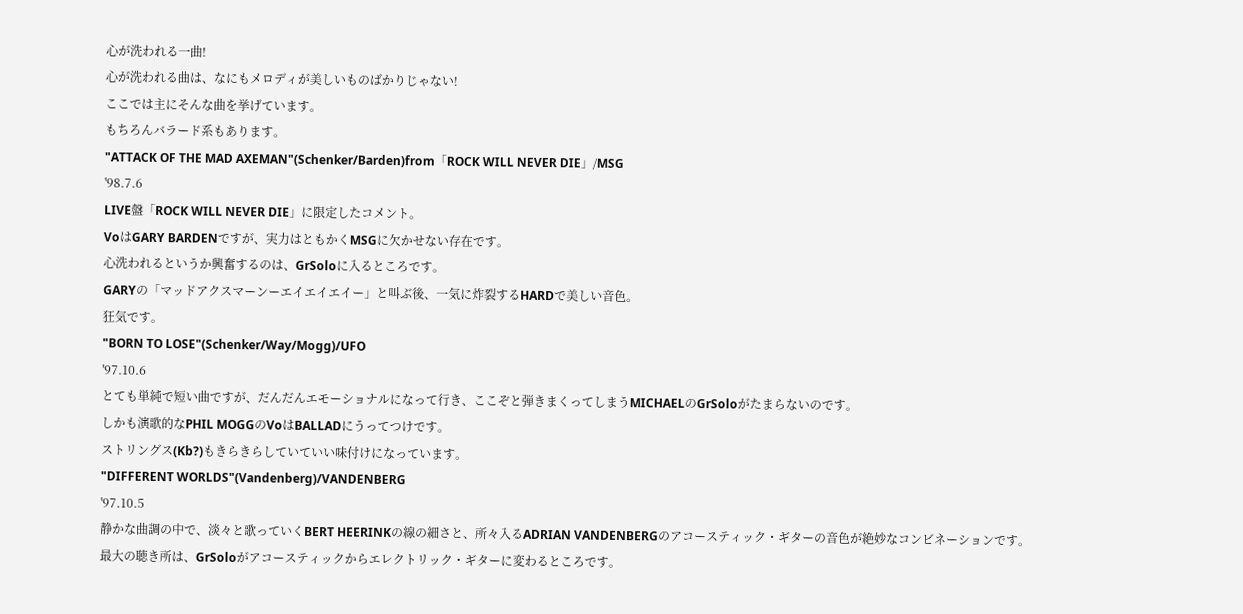心が洗われる一曲!
心が洗われる曲は、なにもメロディが美しいものばかりじゃない!
ここでは主にそんな曲を挙げています。
もちろんバラード系もあります。
"ATTACK OF THE MAD AXEMAN"(Schenker/Barden)from「ROCK WILL NEVER DIE」/MSG
'98.7.6
LIVE盤「ROCK WILL NEVER DIE」に限定したコメント。
VoはGARY BARDENですが、実力はともかくMSGに欠かせない存在です。
心洗われるというか興奮するのは、GrSoloに入るところです。
GARYの「マッドアクスマーンーエイエイエイー」と叫ぶ後、一気に炸裂するHARDで美しい音色。
狂気です。
"BORN TO LOSE"(Schenker/Way/Mogg)/UFO
'97.10.6
とても単純で短い曲ですが、だんだんエモーショナルになって行き、ここぞと弾きまくってしまうMICHAELのGrSoloがたまらないのです。
しかも演歌的なPHIL MOGGのVoはBALLADにうってつけです。
ストリングス(Kb?)もきらきらしていていい味付けになっています。
"DIFFERENT WORLDS"(Vandenberg)/VANDENBERG
'97.10.5
静かな曲調の中で、淡々と歌っていくBERT HEERINKの線の細さと、所々入るADRIAN VANDENBERGのアコースティック・ギターの音色が絶妙なコンビネーションです。
最大の聴き所は、GrSoloがアコースティックからエレクトリック・ギターに変わるところです。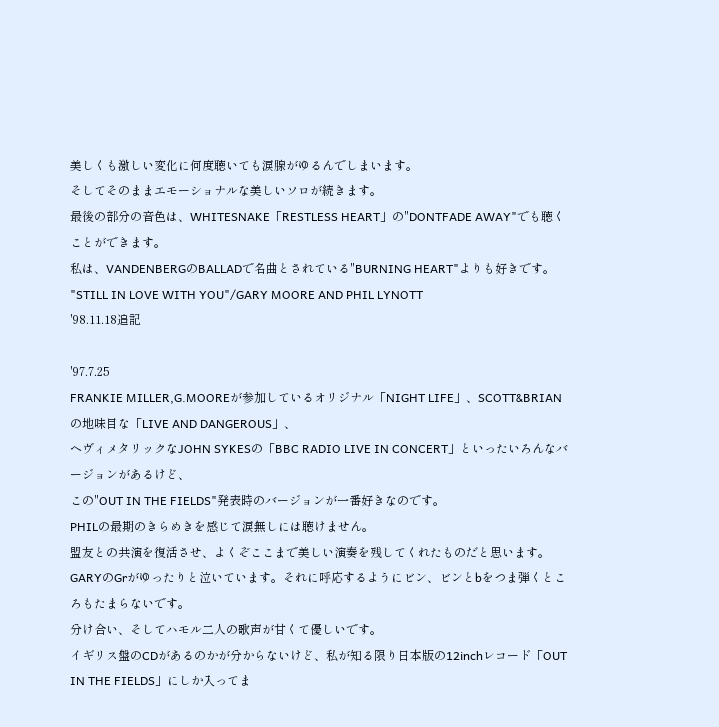美しくも激しい変化に何度聴いても涙腺がゆるんでしまいます。
そしてそのままエモーショナルな美しいソロが続きます。
最後の部分の音色は、WHITESNAKE「RESTLESS HEART」の"DONTFADE AWAY"でも聴くことができます。
私は、VANDENBERGのBALLADで名曲とされている"BURNING HEART"よりも好きです。
"STILL IN LOVE WITH YOU"/GARY MOORE AND PHIL LYNOTT
'98.11.18追記

'97.7.25
FRANKIE MILLER,G.MOOREが参加しているオリジナル「NIGHT LIFE」、SCOTT&BRIANの地味目な「LIVE AND DANGEROUS」、
ヘヴィメタリックなJOHN SYKESの「BBC RADIO LIVE IN CONCERT」といったいろんなバージョンがあるけど、
この"OUT IN THE FIELDS"発表時のバージョンが一番好きなのです。
PHILの最期のきらめきを感じて涙無しには聴けません。
盟友との共演を復活させ、よくぞここまで美しい演奏を残してくれたものだと思います。
GARYのGrがゆったりと泣いています。それに呼応するようにビン、ビンとbをつま弾くところもたまらないです。
分け合い、そしてハモル二人の歌声が甘くて優しいです。
イギリス盤のCDがあるのかが分からないけど、私が知る限り日本版の12inchレコード「OUT IN THE FIELDS」にしか入ってま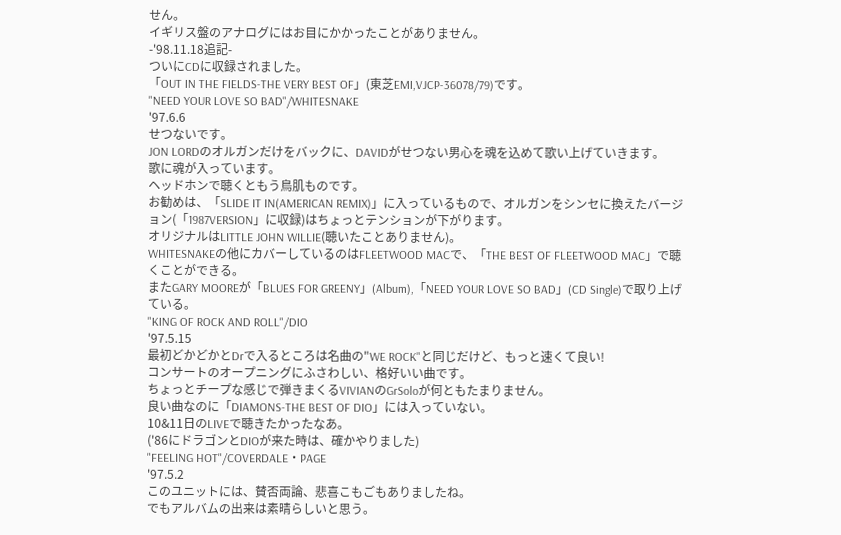せん。
イギリス盤のアナログにはお目にかかったことがありません。
-'98.11.18追記-
ついにCDに収録されました。
「OUT IN THE FIELDS-THE VERY BEST OF」(東芝EMI,VJCP-36078/79)です。
"NEED YOUR LOVE SO BAD"/WHITESNAKE
'97.6.6
せつないです。
JON LORDのオルガンだけをバックに、DAVIDがせつない男心を魂を込めて歌い上げていきます。
歌に魂が入っています。
ヘッドホンで聴くともう鳥肌ものです。
お勧めは、「SLIDE IT IN(AMERICAN REMIX)」に入っているもので、オルガンをシンセに換えたバージョン(「1987VERSION」に収録)はちょっとテンションが下がります。
オリジナルはLITTLE JOHN WILLIE(聴いたことありません)。
WHITESNAKEの他にカバーしているのはFLEETWOOD MACで、「THE BEST OF FLEETWOOD MAC」で聴くことができる。
またGARY MOOREが「BLUES FOR GREENY」(Album),「NEED YOUR LOVE SO BAD」(CD Single)で取り上げている。
"KING OF ROCK AND ROLL"/DIO
'97.5.15
最初どかどかとDrで入るところは名曲の"WE ROCK"と同じだけど、もっと速くて良い!
コンサートのオープニングにふさわしい、格好いい曲です。
ちょっとチープな感じで弾きまくるVIVIANのGrSoloが何ともたまりません。
良い曲なのに「DIAMONS-THE BEST OF DIO」には入っていない。
10&11日のLIVEで聴きたかったなあ。
('86にドラゴンとDIOが来た時は、確かやりました)
"FEELING HOT"/COVERDALE・PAGE
'97.5.2
このユニットには、賛否両論、悲喜こもごもありましたね。
でもアルバムの出来は素晴らしいと思う。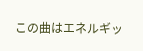この曲はエネルギッ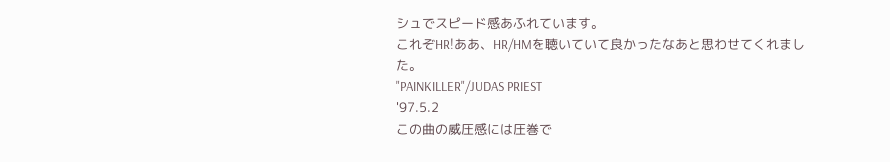シュでスピード感あふれています。
これぞHR!ああ、HR/HMを聴いていて良かったなあと思わせてくれました。
"PAINKILLER"/JUDAS PRIEST
'97.5.2
この曲の威圧感には圧巻で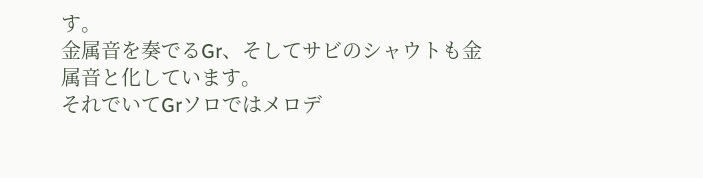す。
金属音を奏でるGr、そしてサビのシャウトも金属音と化しています。
それでいてGrソロではメロデ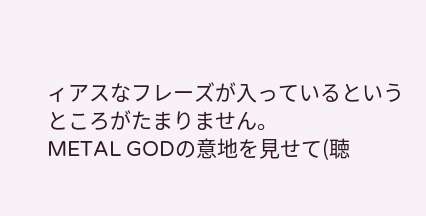ィアスなフレーズが入っているというところがたまりません。
METAL GODの意地を見せて(聴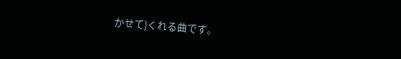かせて)くれる曲です。